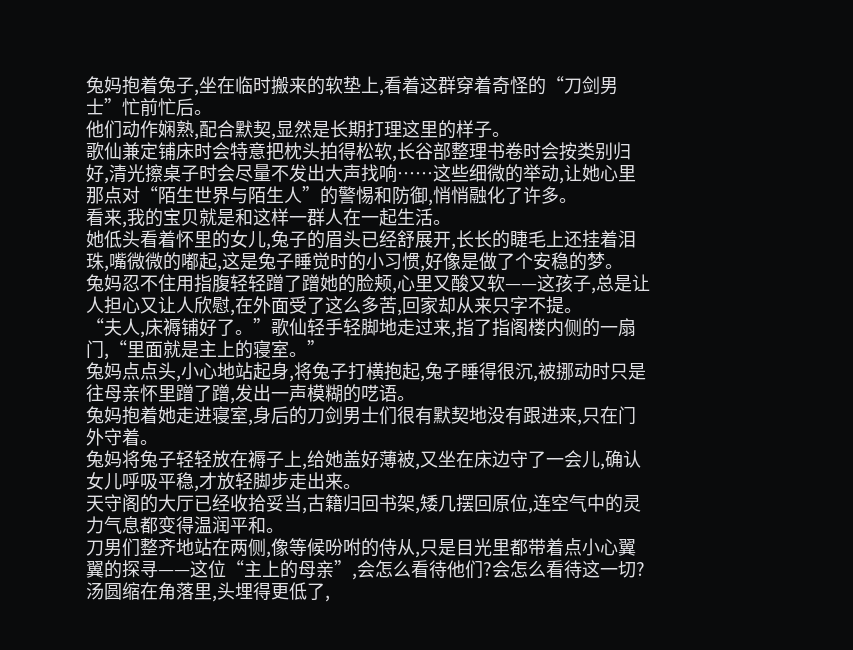兔妈抱着兔子,坐在临时搬来的软垫上,看着这群穿着奇怪的“刀剑男士”忙前忙后。
他们动作娴熟,配合默契,显然是长期打理这里的样子。
歌仙兼定铺床时会特意把枕头拍得松软,长谷部整理书卷时会按类别归好,清光擦桌子时会尽量不发出大声找响……这些细微的举动,让她心里那点对“陌生世界与陌生人”的警惕和防御,悄悄融化了许多。
看来,我的宝贝就是和这样一群人在一起生活。
她低头看着怀里的女儿,兔子的眉头已经舒展开,长长的睫毛上还挂着泪珠,嘴微微的嘟起,这是兔子睡觉时的小习惯,好像是做了个安稳的梦。
兔妈忍不住用指腹轻轻蹭了蹭她的脸颊,心里又酸又软——这孩子,总是让人担心又让人欣慰,在外面受了这么多苦,回家却从来只字不提。
“夫人,床褥铺好了。”歌仙轻手轻脚地走过来,指了指阁楼内侧的一扇门,“里面就是主上的寝室。”
兔妈点点头,小心地站起身,将兔子打横抱起,兔子睡得很沉,被挪动时只是往母亲怀里蹭了蹭,发出一声模糊的呓语。
兔妈抱着她走进寝室,身后的刀剑男士们很有默契地没有跟进来,只在门外守着。
兔妈将兔子轻轻放在褥子上,给她盖好薄被,又坐在床边守了一会儿,确认女儿呼吸平稳,才放轻脚步走出来。
天守阁的大厅已经收拾妥当,古籍归回书架,矮几摆回原位,连空气中的灵力气息都变得温润平和。
刀男们整齐地站在两侧,像等候吩咐的侍从,只是目光里都带着点小心翼翼的探寻——这位“主上的母亲”,会怎么看待他们?会怎么看待这一切?
汤圆缩在角落里,头埋得更低了,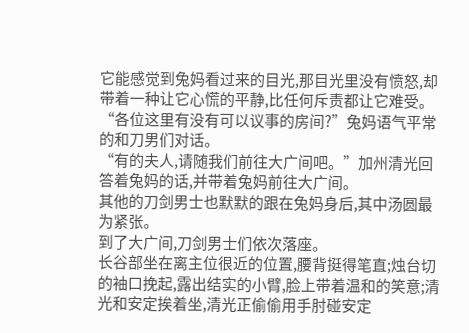它能感觉到兔妈看过来的目光,那目光里没有愤怒,却带着一种让它心慌的平静,比任何斥责都让它难受。
“各位这里有没有可以议事的房间?”兔妈语气平常的和刀男们对话。
“有的夫人,请随我们前往大广间吧。”加州清光回答着兔妈的话,并带着兔妈前往大广间。
其他的刀剑男士也默默的跟在兔妈身后,其中汤圆最为紧张。
到了大广间,刀剑男士们依次落座。
长谷部坐在离主位很近的位置,腰背挺得笔直;烛台切的袖口挽起,露出结实的小臂,脸上带着温和的笑意;清光和安定挨着坐,清光正偷偷用手肘碰安定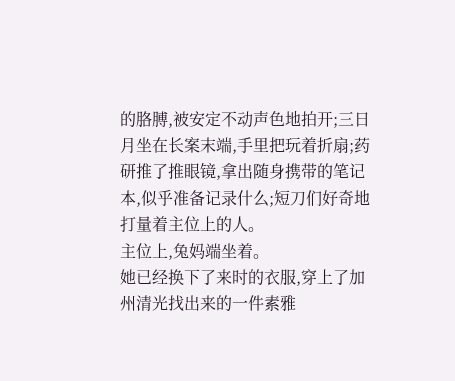的胳膊,被安定不动声色地拍开;三日月坐在长案末端,手里把玩着折扇;药研推了推眼镜,拿出随身携带的笔记本,似乎准备记录什么;短刀们好奇地打量着主位上的人。
主位上,兔妈端坐着。
她已经换下了来时的衣服,穿上了加州清光找出来的一件素雅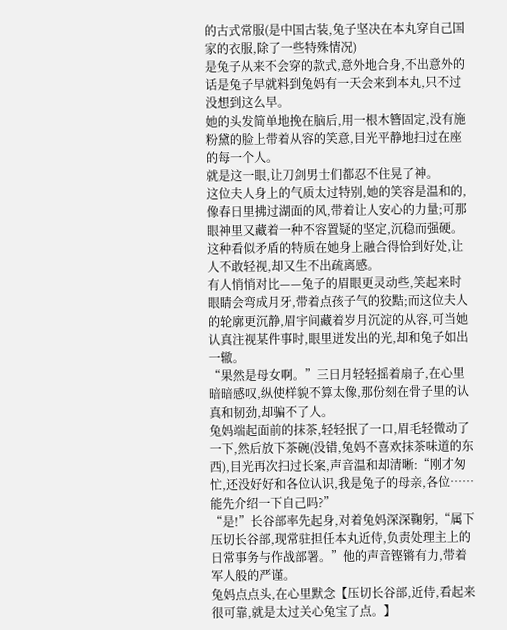的古式常服(是中国古装,兔子坚决在本丸穿自己国家的衣服,除了一些特殊情况)
是兔子从来不会穿的款式,意外地合身,不出意外的话是兔子早就料到兔妈有一天会来到本丸,只不过没想到这么早。
她的头发简单地挽在脑后,用一根木簪固定,没有施粉黛的脸上带着从容的笑意,目光平静地扫过在座的每一个人。
就是这一眼,让刀剑男士们都忍不住晃了神。
这位夫人身上的气质太过特别,她的笑容是温和的,像春日里拂过湖面的风,带着让人安心的力量;可那眼神里又藏着一种不容置疑的坚定,沉稳而强硬。
这种看似矛盾的特质在她身上融合得恰到好处,让人不敢轻视,却又生不出疏离感。
有人悄悄对比——兔子的眉眼更灵动些,笑起来时眼睛会弯成月牙,带着点孩子气的狡黠;而这位夫人的轮廓更沉静,眉宇间藏着岁月沉淀的从容,可当她认真注视某件事时,眼里迸发出的光,却和兔子如出一辙。
“果然是母女啊。”三日月轻轻摇着扇子,在心里暗暗感叹,纵使样貌不算太像,那份刻在骨子里的认真和韧劲,却骗不了人。
兔妈端起面前的抹茶,轻轻抿了一口,眉毛轻微动了一下,然后放下茶碗(没错,兔妈不喜欢抹茶味道的东西),目光再次扫过长案,声音温和却清晰:“刚才匆忙,还没好好和各位认识,我是兔子的母亲,各位……能先介绍一下自己吗?”
“是!”长谷部率先起身,对着兔妈深深鞠躬,“属下压切长谷部,现常驻担任本丸近侍,负责处理主上的日常事务与作战部署。”他的声音铿锵有力,带着军人般的严谨。
兔妈点点头,在心里默念【压切长谷部,近侍,看起来很可靠,就是太过关心兔宝了点。】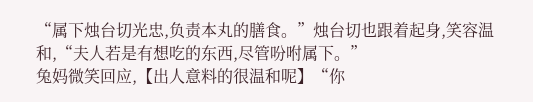“属下烛台切光忠,负责本丸的膳食。”烛台切也跟着起身,笑容温和,“夫人若是有想吃的东西,尽管吩咐属下。”
兔妈微笑回应,【出人意料的很温和呢】“你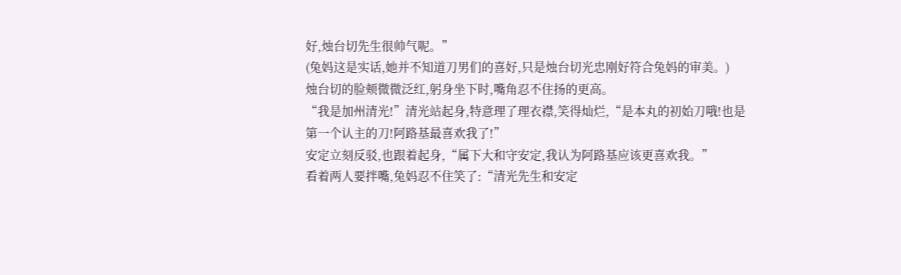好,烛台切先生很帅气呢。”
(兔妈这是实话,她并不知道刀男们的喜好,只是烛台切光忠刚好符合兔妈的审美。)
烛台切的脸颊微微泛红,躬身坐下时,嘴角忍不住扬的更高。
“我是加州清光!”清光站起身,特意理了理衣襟,笑得灿烂,“是本丸的初始刀哦!也是第一个认主的刀!阿路基最喜欢我了!”
安定立刻反驳,也跟着起身,“属下大和守安定,我认为阿路基应该更喜欢我。”
看着两人要拌嘴,兔妈忍不住笑了:“清光先生和安定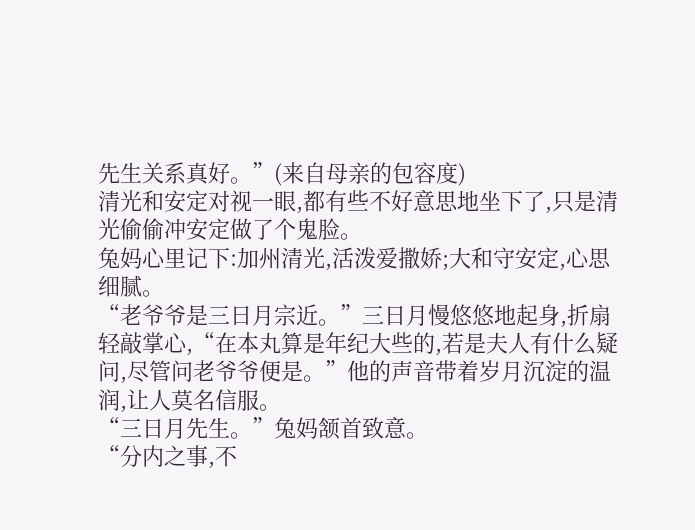先生关系真好。”(来自母亲的包容度)
清光和安定对视一眼,都有些不好意思地坐下了,只是清光偷偷冲安定做了个鬼脸。
兔妈心里记下:加州清光,活泼爱撒娇;大和守安定,心思细腻。
“老爷爷是三日月宗近。”三日月慢悠悠地起身,折扇轻敲掌心,“在本丸算是年纪大些的,若是夫人有什么疑问,尽管问老爷爷便是。”他的声音带着岁月沉淀的温润,让人莫名信服。
“三日月先生。”兔妈颔首致意。
“分内之事,不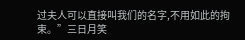过夫人可以直接叫我们的名字,不用如此的拘束。”三日月笑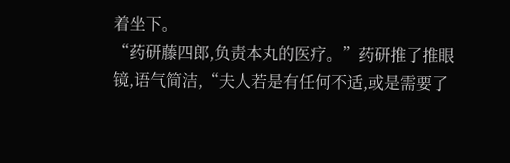着坐下。
“药研藤四郎,负责本丸的医疗。”药研推了推眼镜,语气简洁,“夫人若是有任何不适,或是需要了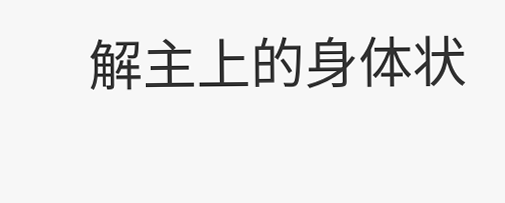解主上的身体状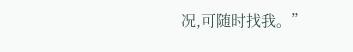况,可随时找我。”